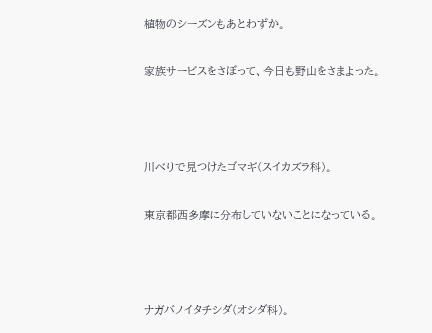植物のシーズンもあとわずか。

家族サービスをさぼって、今日も野山をさまよった。



川べりで見つけたゴマギ(スイカズラ科)。

東京都西多摩に分布していないことになっている。



ナガバノイタチシダ(オシダ科)。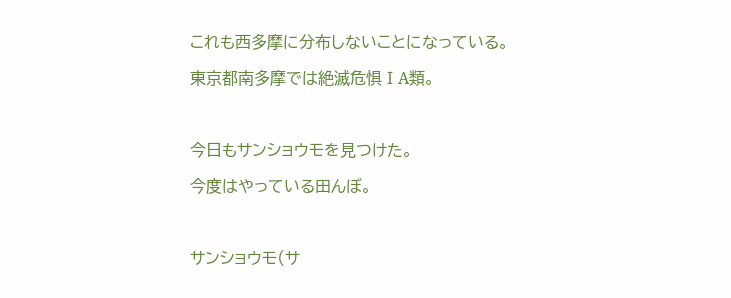これも西多摩に分布しないことになっている。

東京都南多摩では絶滅危惧ⅠA類。



今日もサンショウモを見つけた。

今度はやっている田んぼ。



サンショウモ(サ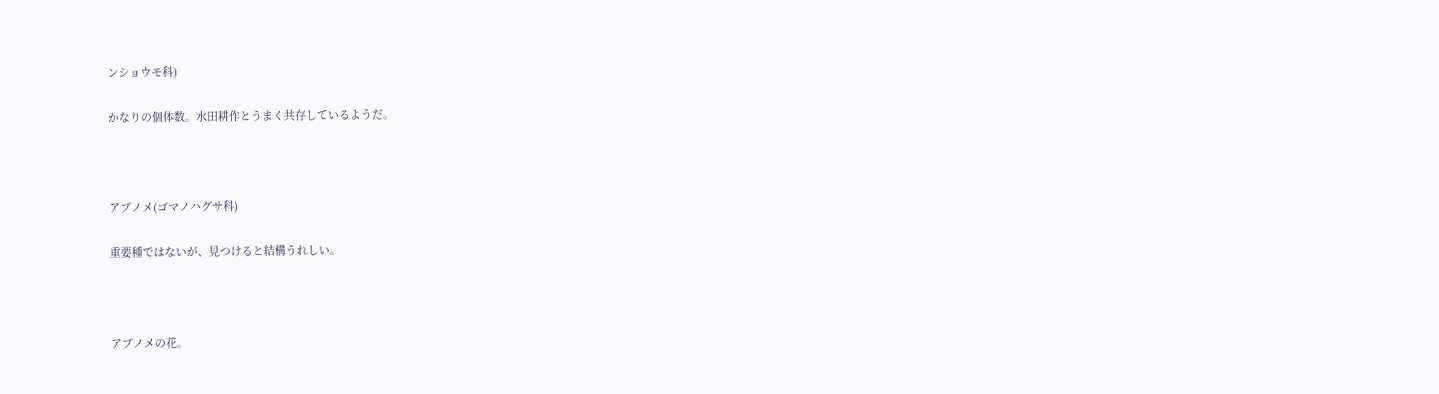ンショウモ科)

かなりの個体数。水田耕作とうまく共存しているようだ。



アブノメ(ゴマノハグサ科)

重要種ではないが、見つけると結構うれしい。



アブノメの花。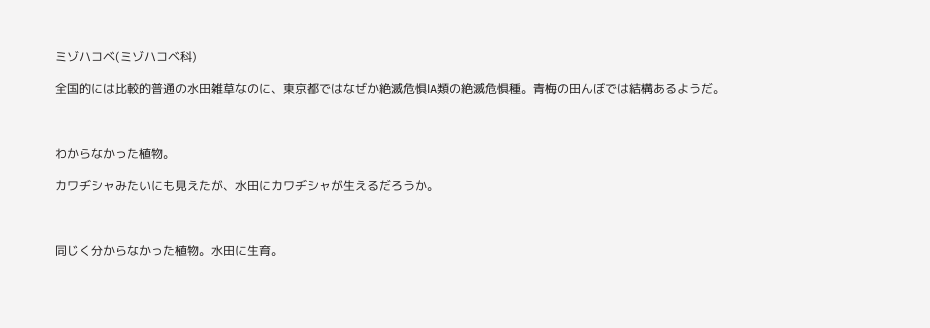ミゾハコベ(ミゾハコベ科)

全国的には比較的普通の水田雑草なのに、東京都ではなぜか絶滅危惧ⅠA類の絶滅危惧種。青梅の田んぼでは結構あるようだ。



わからなかった植物。

カワヂシャみたいにも見えたが、水田にカワヂシャが生えるだろうか。



同じく分からなかった植物。水田に生育。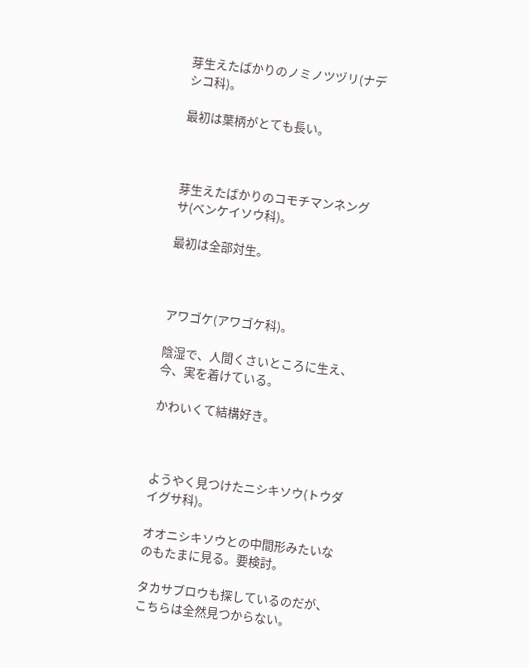芽生えたばかりのノミノツヅリ(ナデシコ科)。

最初は葉柄がとても長い。



芽生えたばかりのコモチマンネングサ(ベンケイソウ科)。

最初は全部対生。



アワゴケ(アワゴケ科)。

陰湿で、人間くさいところに生え、今、実を着けている。

かわいくて結構好き。



ようやく見つけたニシキソウ(トウダイグサ科)。

オオニシキソウとの中間形みたいなのもたまに見る。要検討。

タカサブロウも探しているのだが、こちらは全然見つからない。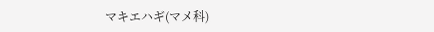マキエハギ(マメ科)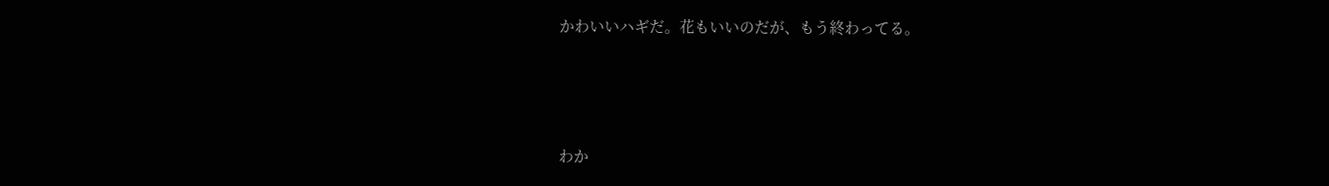かわいいハギだ。花もいいのだが、もう終わってる。



わか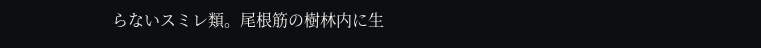らないスミレ類。尾根筋の樹林内に生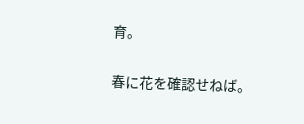育。

春に花を確認せねば。